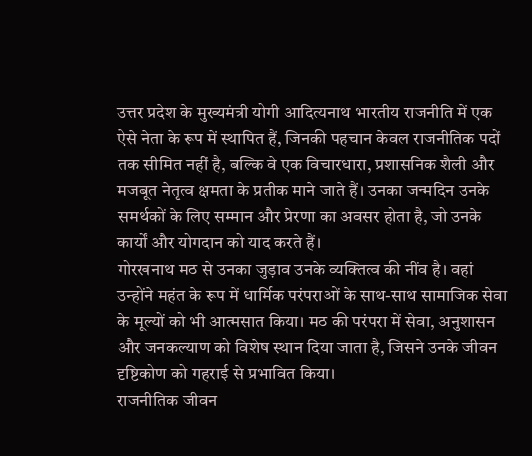उत्तर प्रदेश के मुख्यमंत्री योगी आदित्यनाथ भारतीय राजनीति में एक ऐसे नेता के रूप में स्थापित हैं, जिनकी पहचान केवल राजनीतिक पदों तक सीमित नहीं है, बल्कि वे एक विचारधारा, प्रशासनिक शैली और मजबूत नेतृत्व क्षमता के प्रतीक माने जाते हैं। उनका जन्मदिन उनके समर्थकों के लिए सम्मान और प्रेरणा का अवसर होता है, जो उनके कार्यों और योगदान को याद करते हैं।
गोरखनाथ मठ से उनका जुड़ाव उनके व्यक्तित्व की नींव है। वहां उन्होंने महंत के रूप में धार्मिक परंपराओं के साथ-साथ सामाजिक सेवा के मूल्यों को भी आत्मसात किया। मठ की परंपरा में सेवा, अनुशासन और जनकल्याण को विशेष स्थान दिया जाता है, जिसने उनके जीवन दृष्टिकोण को गहराई से प्रभावित किया।
राजनीतिक जीवन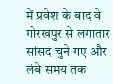में प्रवेश के बाद वे गोरखपुर से लगातार सांसद चुने गए और लंबे समय तक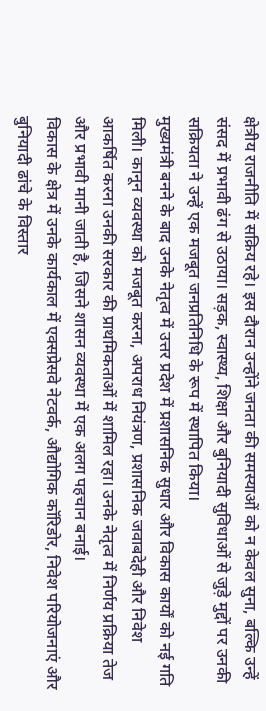क्षेत्रीय राजनीति में सक्रिय रहे। इस दौरान उन्होंने जनता की समस्याओं को न केवल सुना, बल्कि उन्हें संसद में प्रभावी ढंग से उठाया। सड़क, स्वास्थ्य, शिक्षा और बुनियादी सुविधाओं से जुड़े मुद्दों पर उनकी सक्रियता ने उन्हें एक मजबूत जनप्रतिनिधि के रूप में स्थापित किया।
मुख्यमंत्री बनने के बाद उनके नेतृत्व में उत्तर प्रदेश में प्रशासनिक सुधार और विकास कार्यों को नई गति मिली। कानून व्यवस्था को मजबूत करना, अपराध नियंत्रण, प्रशासनिक जवाबदेही और निवेश आकर्षित करना उनकी सरकार की प्राथमिकताओं में शामिल रहा। उनके नेतृत्व में निर्णय प्रक्रिया तेज और प्रभावी मानी जाती है, जिसने शासन व्यवस्था में एक अलग पहचान बनाई।
विकास के क्षेत्र में उनके कार्यकाल में एक्सप्रेसवे नेटवर्क, औद्योगिक कॉरिडोर, निवेश परियोजनाएं और बुनियादी ढांचे के विस्तार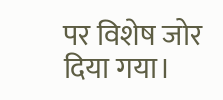पर विशेष जोर दिया गया।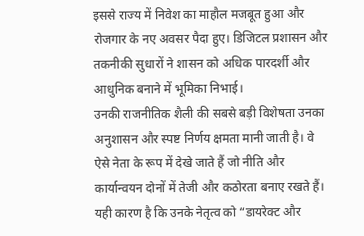इससे राज्य में निवेश का माहौल मजबूत हुआ और रोजगार के नए अवसर पैदा हुए। डिजिटल प्रशासन और तकनीकी सुधारों ने शासन को अधिक पारदर्शी और आधुनिक बनाने में भूमिका निभाई।
उनकी राजनीतिक शैली की सबसे बड़ी विशेषता उनका अनुशासन और स्पष्ट निर्णय क्षमता मानी जाती है। वे ऐसे नेता के रूप में देखे जाते हैं जो नीति और कार्यान्वयन दोनों में तेजी और कठोरता बनाए रखते हैं। यही कारण है कि उनके नेतृत्व को “डायरेक्ट और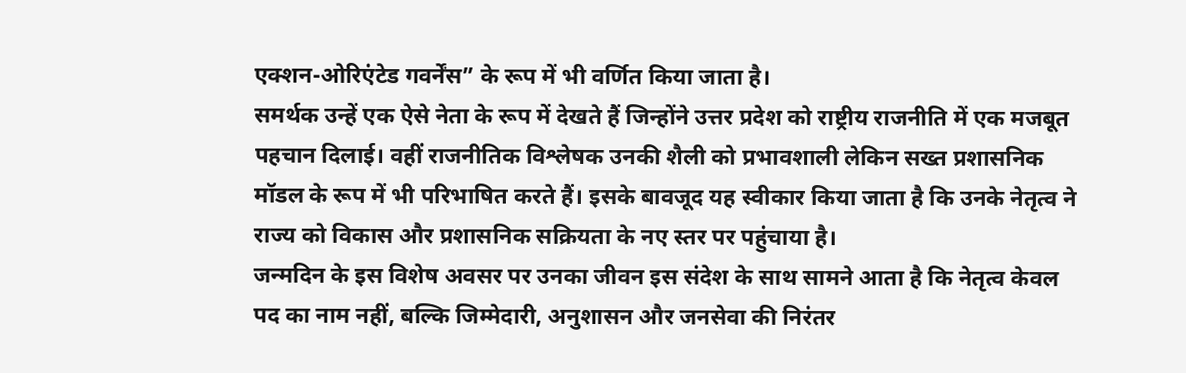एक्शन-ओरिएंटेड गवर्नेंस” के रूप में भी वर्णित किया जाता है।
समर्थक उन्हें एक ऐसे नेता के रूप में देखते हैं जिन्होंने उत्तर प्रदेश को राष्ट्रीय राजनीति में एक मजबूत पहचान दिलाई। वहीं राजनीतिक विश्लेषक उनकी शैली को प्रभावशाली लेकिन सख्त प्रशासनिक मॉडल के रूप में भी परिभाषित करते हैं। इसके बावजूद यह स्वीकार किया जाता है कि उनके नेतृत्व ने राज्य को विकास और प्रशासनिक सक्रियता के नए स्तर पर पहुंचाया है।
जन्मदिन के इस विशेष अवसर पर उनका जीवन इस संदेश के साथ सामने आता है कि नेतृत्व केवल पद का नाम नहीं, बल्कि जिम्मेदारी, अनुशासन और जनसेवा की निरंतर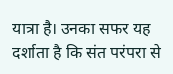यात्रा है। उनका सफर यह दर्शाता है कि संत परंपरा से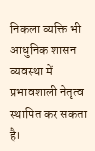निकला व्यक्ति भी आधुनिक शासन व्यवस्था में प्रभावशाली नेतृत्व स्थापित कर सकता है।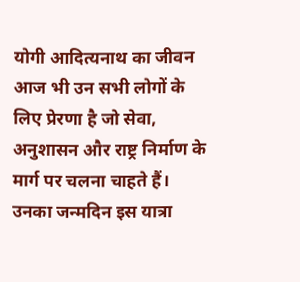योगी आदित्यनाथ का जीवन आज भी उन सभी लोगों के लिए प्रेरणा है जो सेवा, अनुशासन और राष्ट्र निर्माण के मार्ग पर चलना चाहते हैं। उनका जन्मदिन इस यात्रा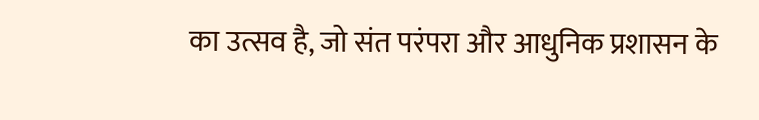का उत्सव है, जो संत परंपरा और आधुनिक प्रशासन के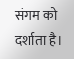संगम को दर्शाता है।